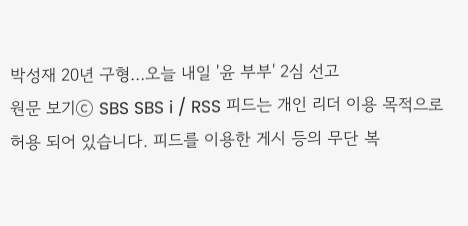박성재 20년 구형…오늘 내일 '윤 부부' 2심 선고
원문 보기ⓒ SBS SBS i / RSS 피드는 개인 리더 이용 목적으로 허용 되어 있습니다. 피드를 이용한 게시 등의 무단 복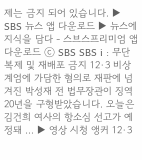제는 금지 되어 있습니다. ▶ SBS 뉴스 앱 다운로드 ▶ 뉴스에 지식을 담다 - 스브스프리미엄 앱 다운로드 ⓒ SBS SBS i : 무단복제 및 재배포 금지 12·3 비상계엄에 가담한 혐의로 재판에 넘겨진 박성재 전 법무장관이 징역 20년을 구형받았습니다. 오늘은 김건희 여사의 항소심 선고가 예정돼 … ▶ 영상 시청 앵커 12·3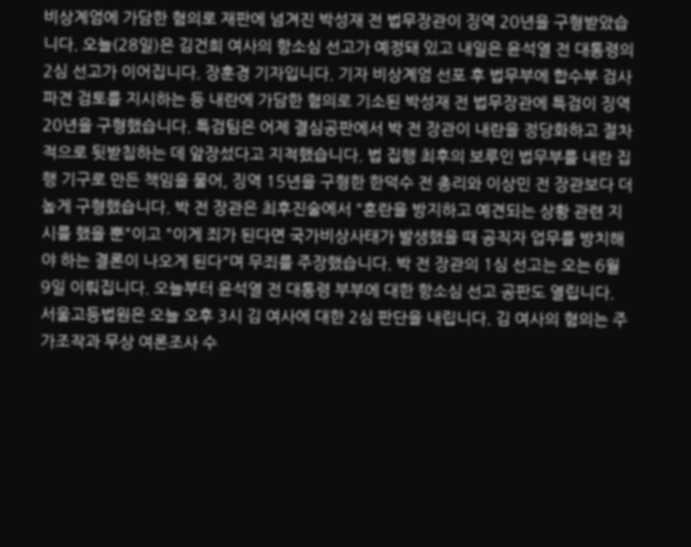비상계엄에 가담한 혐의로 재판에 넘겨진 박성재 전 법무장관이 징역 20년을 구형받았습니다. 오늘(28일)은 김건희 여사의 항소심 선고가 예정돼 있고 내일은 윤석열 전 대통령의 2심 선고가 이어집니다. 장훈경 기자입니다. 기자 비상계엄 선포 후 법무부에 합수부 검사 파견 검토를 지시하는 등 내란에 가담한 혐의로 기소된 박성재 전 법무장관에 특검이 징역 20년을 구형했습니다. 특검팀은 어제 결심공판에서 박 전 장관이 내란을 정당화하고 절차적으로 뒷받침하는 데 앞장섰다고 지적했습니다. 법 집행 최후의 보루인 법무부를 내란 집행 기구로 만든 책임을 물어, 징역 15년을 구형한 한덕수 전 총리와 이상민 전 장관보다 더 높게 구형했습니다. 박 전 장관은 최후진술에서 "혼란을 방지하고 예견되는 상황 관련 지시를 했을 뿐"이고 "이게 죄가 된다면 국가비상사태가 발생했을 때 공직자 업무를 방치해야 하는 결론이 나오게 된다"며 무죄를 주장했습니다. 박 전 장관의 1심 선고는 오는 6월 9일 이뤄집니다. 오늘부터 윤석열 전 대통령 부부에 대한 항소심 선고 공판도 열립니다. 서울고등법원은 오늘 오후 3시 김 여사에 대한 2심 판단을 내립니다. 김 여사의 혐의는 주가조작과 무상 여론조사 수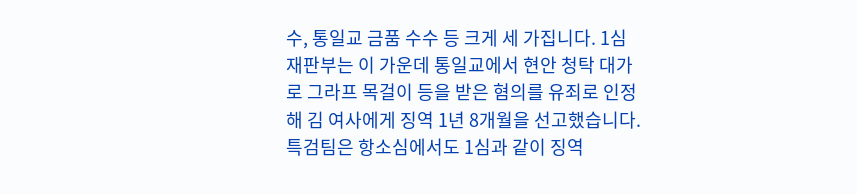수, 통일교 금품 수수 등 크게 세 가집니다. 1심 재판부는 이 가운데 통일교에서 현안 청탁 대가로 그라프 목걸이 등을 받은 혐의를 유죄로 인정해 김 여사에게 징역 1년 8개월을 선고했습니다. 특검팀은 항소심에서도 1심과 같이 징역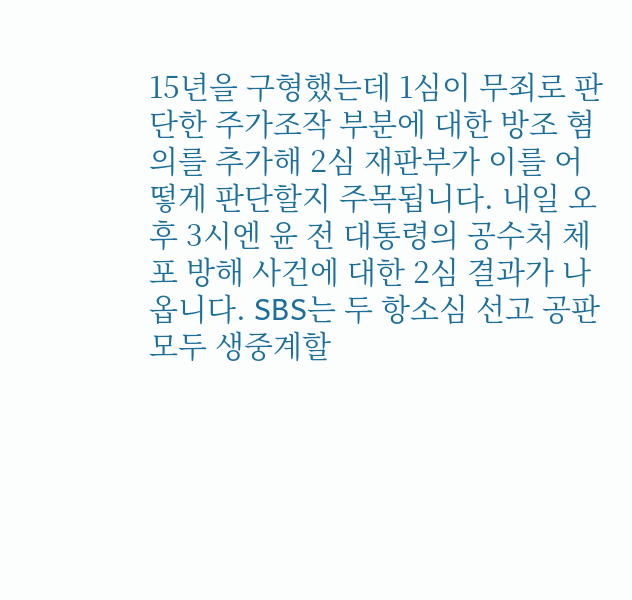15년을 구형했는데 1심이 무죄로 판단한 주가조작 부분에 대한 방조 혐의를 추가해 2심 재판부가 이를 어떻게 판단할지 주목됩니다. 내일 오후 3시엔 윤 전 대통령의 공수처 체포 방해 사건에 대한 2심 결과가 나옵니다. SBS는 두 항소심 선고 공판 모두 생중계할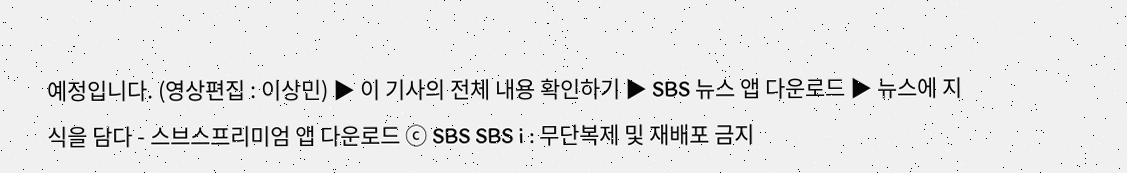예정입니다. (영상편집 : 이상민) ▶ 이 기사의 전체 내용 확인하기 ▶ SBS 뉴스 앱 다운로드 ▶ 뉴스에 지식을 담다 - 스브스프리미엄 앱 다운로드 ⓒ SBS SBS i : 무단복제 및 재배포 금지